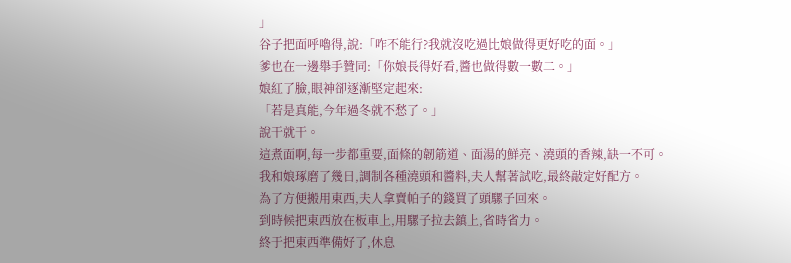」
谷子把面呼嚕得,說:「咋不能行?我就沒吃過比娘做得更好吃的面。」
爹也在一邊舉手贊同:「你娘長得好看,醬也做得數一數二。」
娘紅了臉,眼神卻逐漸堅定起來:
「若是真能,今年過冬就不愁了。」
說干就干。
這煮面啊,每一步都重要,面條的韌筋道、面湯的鮮亮、澆頭的香辣,缺一不可。
我和娘琢磨了幾日,調制各種澆頭和醬料,夫人幫著試吃,最終敲定好配方。
為了方便搬用東西,夫人拿賣帕子的錢買了頭騾子回來。
到時候把東西放在板車上,用騾子拉去鎮上,省時省力。
終于把東西準備好了,休息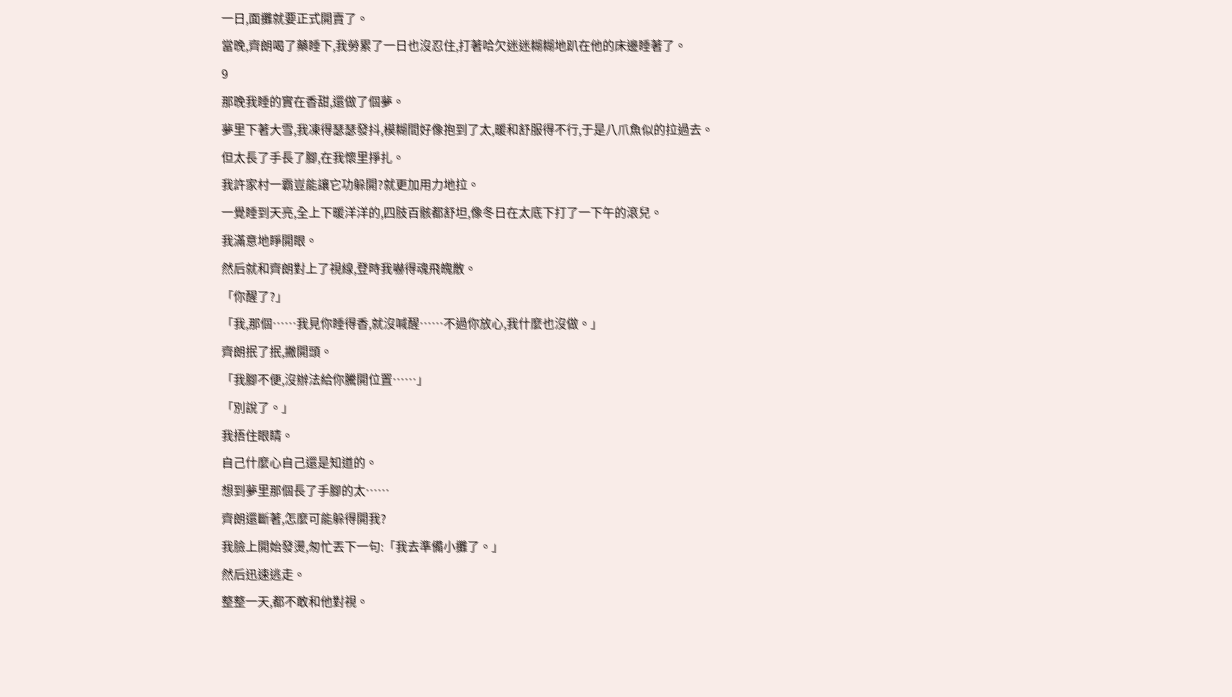一日,面攤就要正式開賣了。
當晚,齊朗喝了藥睡下,我勞累了一日也沒忍住,打著哈欠迷迷糊糊地趴在他的床邊睡著了。
9
那晚我睡的實在香甜,還做了個夢。
夢里下著大雪,我凍得瑟瑟發抖,模糊間好像抱到了太,暖和舒服得不行,于是八爪魚似的拉過去。
但太長了手長了腳,在我懷里掙扎。
我許家村一霸豈能讓它功躲開?就更加用力地拉。
一覺睡到天亮,全上下暖洋洋的,四肢百骸都舒坦,像冬日在太底下打了一下午的滾兒。
我滿意地睜開眼。
然后就和齊朗對上了視線,登時我嚇得魂飛魄散。
「你醒了?」
「我,那個……我見你睡得香,就沒喊醒……不過你放心,我什麼也沒做。」
齊朗抿了抿,撇開頭。
「我腳不便,沒辦法給你騰開位置……」
「別說了。」
我捂住眼睛。
自己什麼心自己還是知道的。
想到夢里那個長了手腳的太……
齊朗還斷著,怎麼可能躲得開我?
我臉上開始發燙,匆忙丟下一句:「我去準備小攤了。」
然后迅速逃走。
整整一天,都不敢和他對視。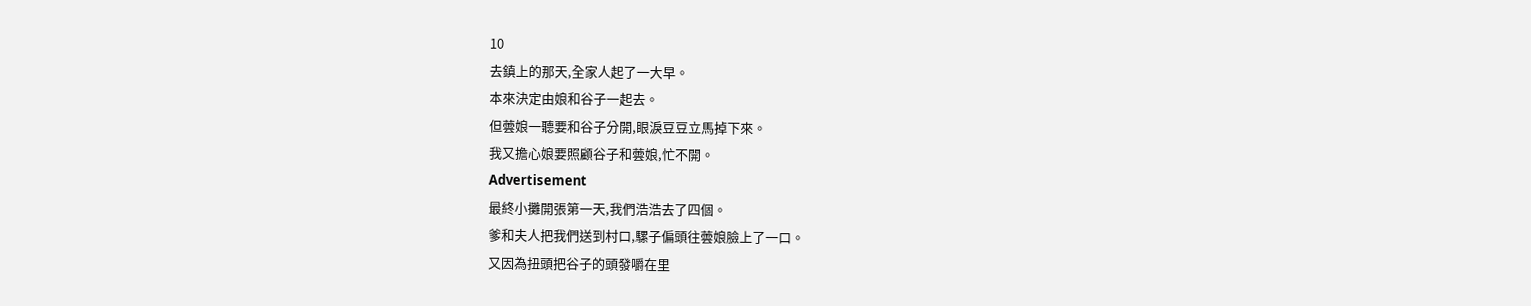10
去鎮上的那天,全家人起了一大早。
本來決定由娘和谷子一起去。
但蕓娘一聽要和谷子分開,眼淚豆豆立馬掉下來。
我又擔心娘要照顧谷子和蕓娘,忙不開。
Advertisement
最終小攤開張第一天,我們浩浩去了四個。
爹和夫人把我們送到村口,騾子偏頭往蕓娘臉上了一口。
又因為扭頭把谷子的頭發嚼在里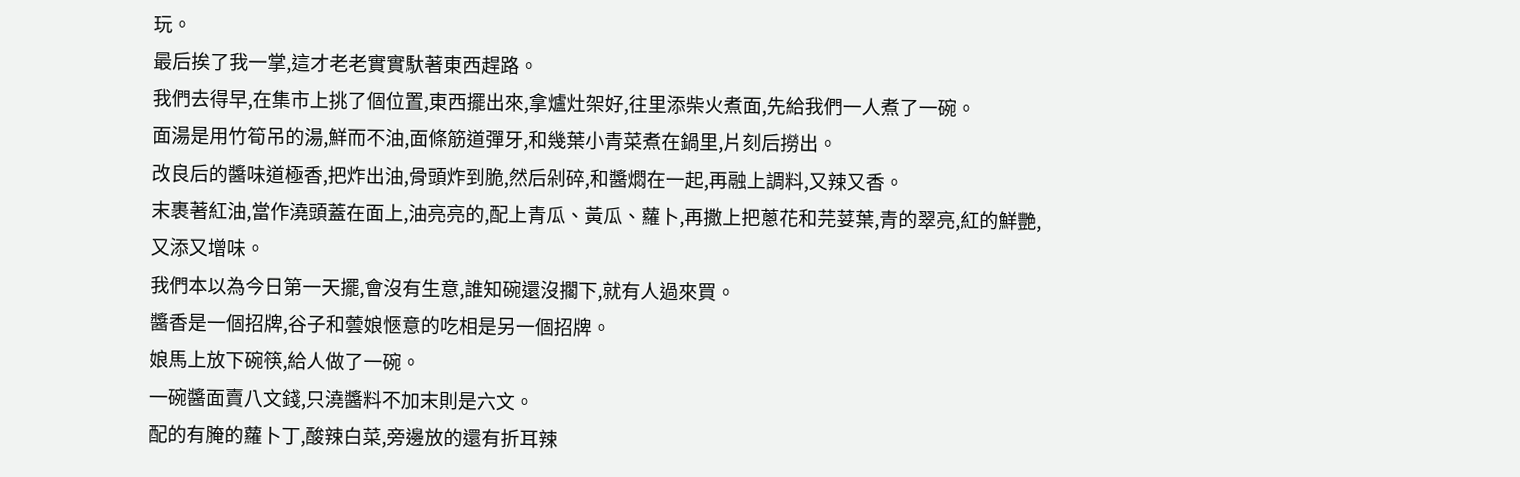玩。
最后挨了我一掌,這才老老實實馱著東西趕路。
我們去得早,在集市上挑了個位置,東西擺出來,拿爐灶架好,往里添柴火煮面,先給我們一人煮了一碗。
面湯是用竹筍吊的湯,鮮而不油,面條筋道彈牙,和幾葉小青菜煮在鍋里,片刻后撈出。
改良后的醬味道極香,把炸出油,骨頭炸到脆,然后剁碎,和醬燜在一起,再融上調料,又辣又香。
末裹著紅油,當作澆頭蓋在面上,油亮亮的,配上青瓜、黃瓜、蘿卜,再撒上把蔥花和芫荽葉,青的翠亮,紅的鮮艷,又添又增味。
我們本以為今日第一天擺,會沒有生意,誰知碗還沒擱下,就有人過來買。
醬香是一個招牌,谷子和蕓娘愜意的吃相是另一個招牌。
娘馬上放下碗筷,給人做了一碗。
一碗醬面賣八文錢,只澆醬料不加末則是六文。
配的有腌的蘿卜丁,酸辣白菜,旁邊放的還有折耳辣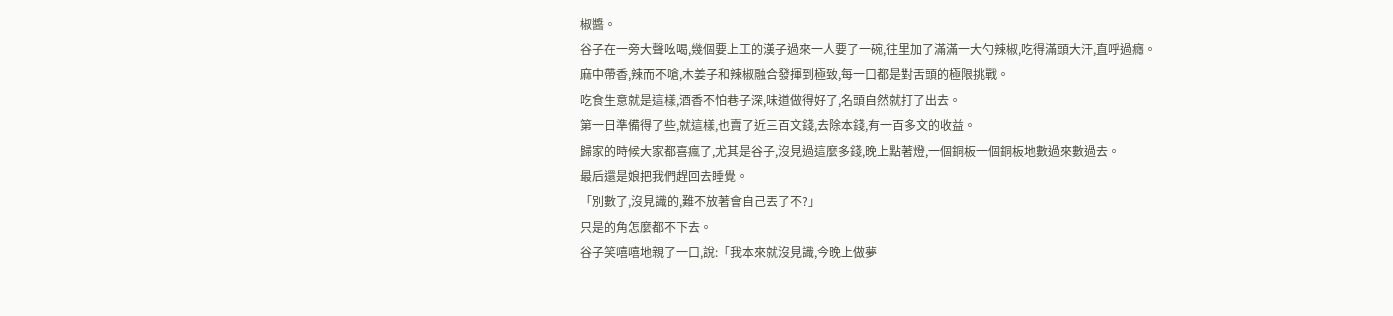椒醬。
谷子在一旁大聲吆喝,幾個要上工的漢子過來一人要了一碗,往里加了滿滿一大勺辣椒,吃得滿頭大汗,直呼過癮。
麻中帶香,辣而不嗆,木姜子和辣椒融合發揮到極致,每一口都是對舌頭的極限挑戰。
吃食生意就是這樣,酒香不怕巷子深,味道做得好了,名頭自然就打了出去。
第一日準備得了些,就這樣,也賣了近三百文錢,去除本錢,有一百多文的收益。
歸家的時候大家都喜瘋了,尤其是谷子,沒見過這麼多錢,晚上點著燈,一個銅板一個銅板地數過來數過去。
最后還是娘把我們趕回去睡覺。
「別數了,沒見識的,難不放著會自己丟了不?」
只是的角怎麼都不下去。
谷子笑嘻嘻地親了一口,說:「我本來就沒見識,今晚上做夢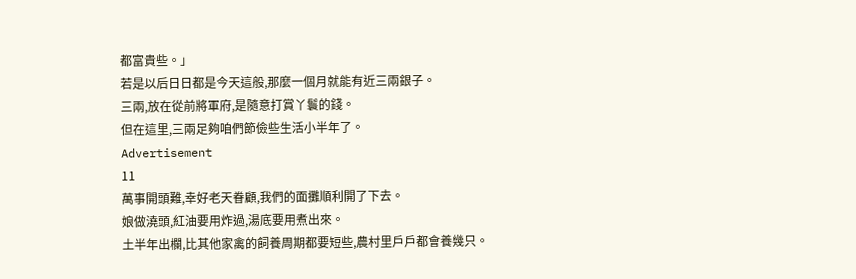都富貴些。」
若是以后日日都是今天這般,那麼一個月就能有近三兩銀子。
三兩,放在從前將軍府,是隨意打賞丫鬟的錢。
但在這里,三兩足夠咱們節儉些生活小半年了。
Advertisement
11
萬事開頭難,幸好老天眷顧,我們的面攤順利開了下去。
娘做澆頭,紅油要用炸過,湯底要用煮出來。
土半年出欄,比其他家禽的飼養周期都要短些,農村里戶戶都會養幾只。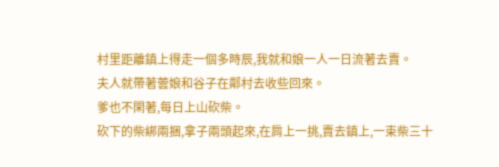村里距離鎮上得走一個多時辰,我就和娘一人一日流著去賣。
夫人就帶著蕓娘和谷子在鄰村去收些回來。
爹也不閑著,每日上山砍柴。
砍下的柴綁兩捆,拿子兩頭起來,在肩上一挑,賣去鎮上,一束柴三十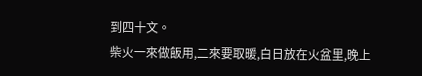到四十文。
柴火一來做飯用,二來要取暖,白日放在火盆里,晚上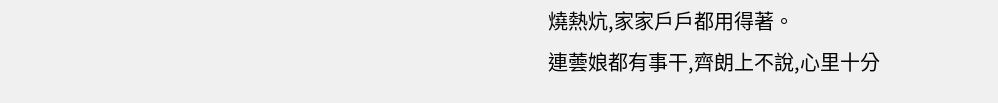燒熱炕,家家戶戶都用得著。
連蕓娘都有事干,齊朗上不說,心里十分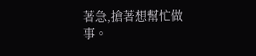著急,搶著想幫忙做事。